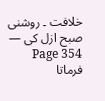خلافت ۔ روشنی صبح ازل کی — Page 354
فرماتا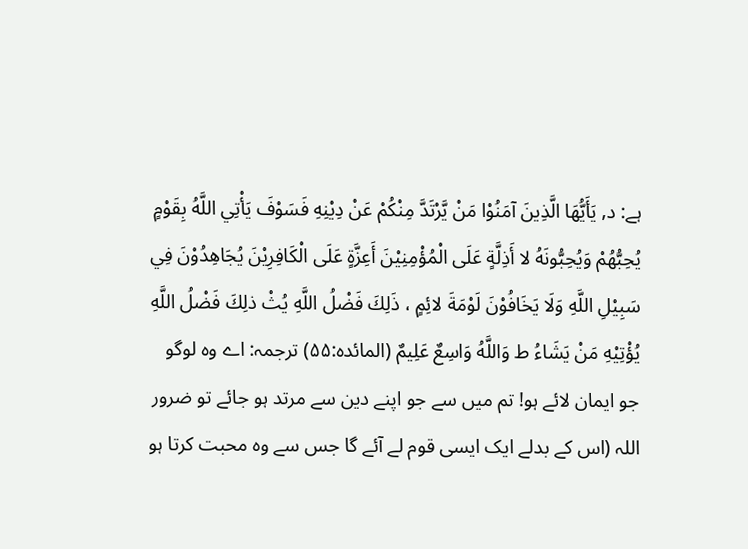ہے: د, يَأَيُّهَا الَّذِينَ آمَنُوْا مَنْ يَّرْتَدَّ مِنْكُمْ عَنْ دِيْنِهِ فَسَوْفَ يَأْتِي اللَّهُ بِقَوْمٍ يُحِبُّهُمْ وَيُحِبُّونَهُ لا أَذِلَّةٍ عَلَى الْمُؤْمِنِيْنَ أَعِزَّةٍ عَلَى الْكَافِرِيْنَ يُجَاهِدُوْنَ فِي سَبِيْلِ اللَّهِ وَلَا يَخَافُوْنَ لَوْمَةَ لائِمٍ ، ذَلِكَ فَضْلُ اللَّهِ يُثْ ذلِكَ فَضْلُ اللَّهِ يُؤْتِيْهِ مَنْ يَشَاءُ ط وَاللَّهُ وَاسِعٌ عَلِيمٌ (المائدہ:۵۵) ترجمہ: اے وہ لوگو جو ایمان لائے ہو! تم میں سے جو اپنے دین سے مرتد ہو جائے تو ضرور اللہ (اس کے بدلے ایک ایسی قوم لے آئے گا جس سے وہ محبت کرتا ہو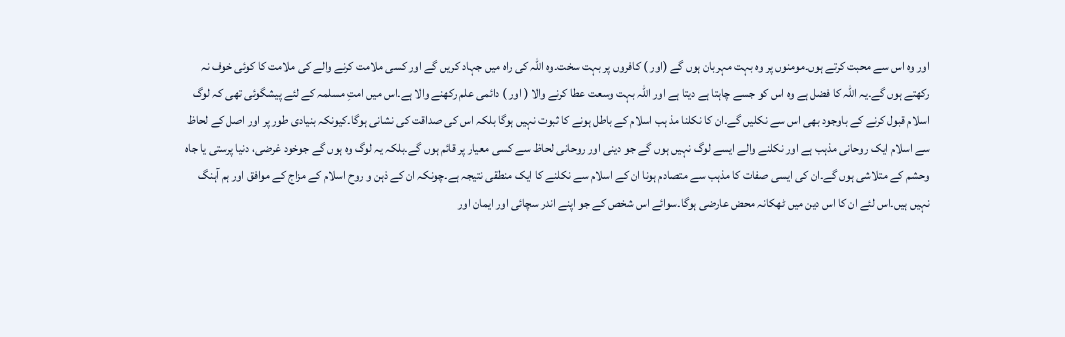اور وہ اس سے محبت کرتے ہوں۔مومنوں پر وہ بہت مہربان ہوں گے (اور ) کافروں پر بہت سخت۔وہ اللہ کی راہ میں جہاد کریں گے اور کسی ملامت کرنے والے کی ملامت کا کوئی خوف نہ رکھتے ہوں گے۔یہ اللہ کا فضل ہے وہ اس کو جسے چاہتا ہے دیتا ہے اور اللہ بہت وسعت عطا کرنے والا ( اور ) دائمی علم رکھنے والا ہے۔اس میں امتِ مسلمہ کے لئے پیشگوئی تھی کہ لوگ اسلام قبول کرنے کے باوجود بھی اس سے نکلیں گے۔ان کا نکلنا مذ ہب اسلام کے باطل ہونے کا ثبوت نہیں ہوگا بلکہ اس کی صداقت کی نشانی ہوگا۔کیونکہ بنیادی طور پر اور اصل کے لحاظ سے اسلام ایک روحانی مذہب ہے اور نکلنے والے ایسے لوگ نہیں ہوں گے جو دینی اور روحانی لحاظ سے کسی معیار پر قائم ہوں گے۔بلکہ یہ لوگ وہ ہوں گے جوخود غرضی، دنیا پرستی یا جاہ وحشم کے متلاشی ہوں گے۔ان کی ایسی صفات کا مذہب سے متصادم ہونا ان کے اسلام سے نکلنے کا ایک منطقی نتیجہ ہے۔چونکہ ان کے ذہن و روح اسلام کے مزاج کے موافق اور ہم آہنگ نہیں ہیں۔اس لئے ان کا اس دین میں ٹھکانہ محض عارضی ہوگا۔سوائے اس شخص کے جو اپنے اندر سچائی اور ایمان اور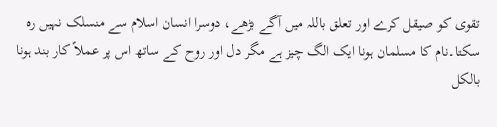تقوی کو صیقل کرے اور تعلق باللہ میں آگے بڑھے، دوسرا انسان اسلام سے منسلک نہیں رہ سکتا۔نام کا مسلمان ہونا ایک الگ چیز ہے مگر دل اور روح کے ساتھ اس پر عملاً کار بند ہونا بالکل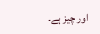اور چیز ہے۔